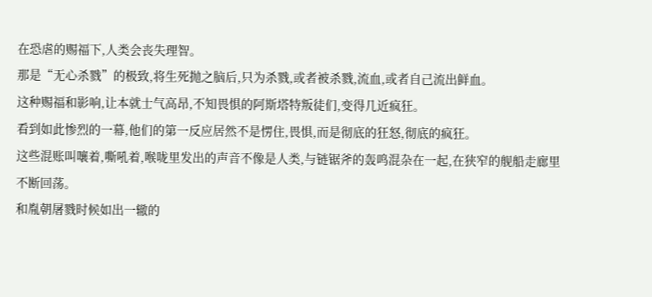在恐虐的赐福下,人类会丧失理智。
那是“无心杀戮”的极致,将生死抛之脑后,只为杀戮,或者被杀戮,流血,或者自己流出鲜血。
这种赐福和影响,让本就士气高昂,不知畏惧的阿斯塔特叛徒们,变得几近疯狂。
看到如此惨烈的一幕,他们的第一反应居然不是愣住,畏惧,而是彻底的狂怒,彻底的疯狂。
这些混账叫嚷着,嘶吼着,喉咙里发出的声音不像是人类,与链锯斧的轰鸣混杂在一起,在狭窄的舰船走廊里不断回荡。
和胤朝屠戮时候如出一辙的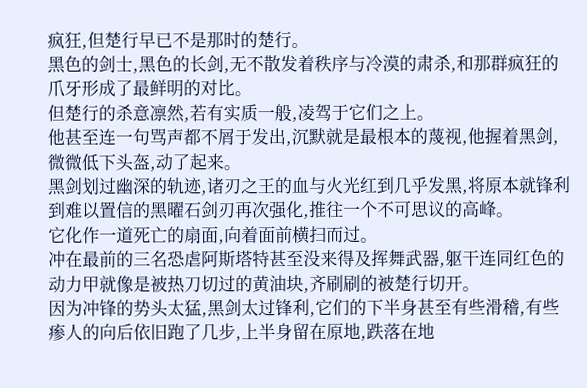疯狂,但楚行早已不是那时的楚行。
黑色的剑士,黑色的长剑,无不散发着秩序与冷漠的肃杀,和那群疯狂的爪牙形成了最鲜明的对比。
但楚行的杀意凛然,若有实质一般,凌驾于它们之上。
他甚至连一句骂声都不屑于发出,沉默就是最根本的蔑视,他握着黑剑,微微低下头盔,动了起来。
黑剑划过幽深的轨迹,诸刃之王的血与火光红到几乎发黑,将原本就锋利到难以置信的黑曜石剑刃再次强化,推往一个不可思议的高峰。
它化作一道死亡的扇面,向着面前横扫而过。
冲在最前的三名恐虐阿斯塔特甚至没来得及挥舞武器,躯干连同红色的动力甲就像是被热刀切过的黄油块,齐刷刷的被楚行切开。
因为冲锋的势头太猛,黑剑太过锋利,它们的下半身甚至有些滑稽,有些瘆人的向后依旧跑了几步,上半身留在原地,跌落在地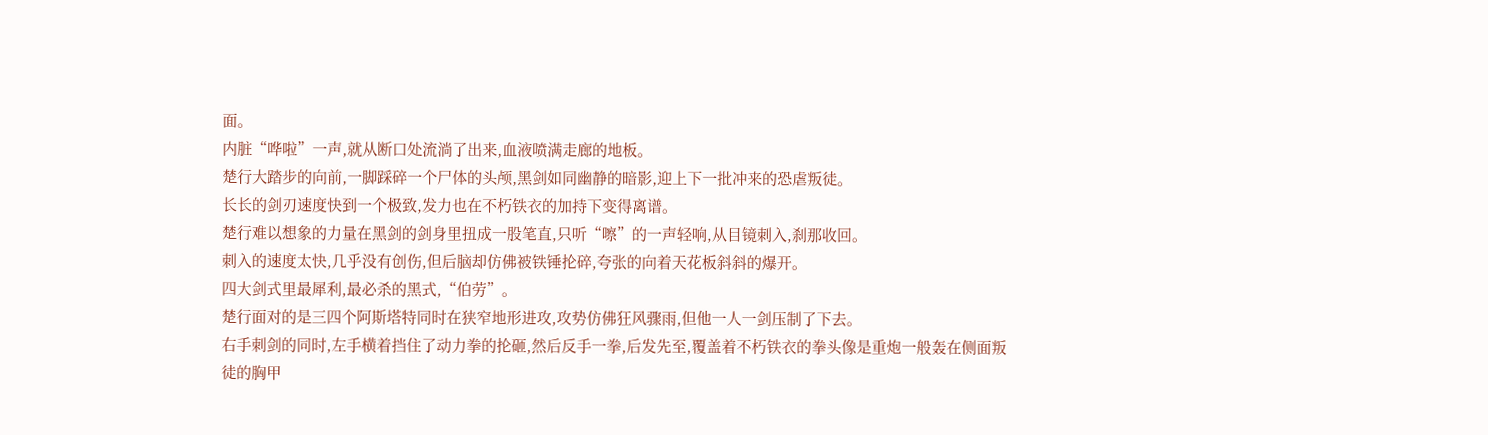面。
内脏“哗啦”一声,就从断口处流淌了出来,血液喷满走廊的地板。
楚行大踏步的向前,一脚踩碎一个尸体的头颅,黑剑如同幽静的暗影,迎上下一批冲来的恐虐叛徒。
长长的剑刃速度快到一个极致,发力也在不朽铁衣的加持下变得离谱。
楚行难以想象的力量在黑剑的剑身里扭成一股笔直,只听“嚓”的一声轻响,从目镜刺入,刹那收回。
刺入的速度太快,几乎没有创伤,但后脑却仿佛被铁锤抡碎,夸张的向着天花板斜斜的爆开。
四大剑式里最犀利,最必杀的黑式,“伯劳”。
楚行面对的是三四个阿斯塔特同时在狭窄地形进攻,攻势仿佛狂风骤雨,但他一人一剑压制了下去。
右手刺剑的同时,左手横着挡住了动力拳的抡砸,然后反手一拳,后发先至,覆盖着不朽铁衣的拳头像是重炮一般轰在侧面叛徒的胸甲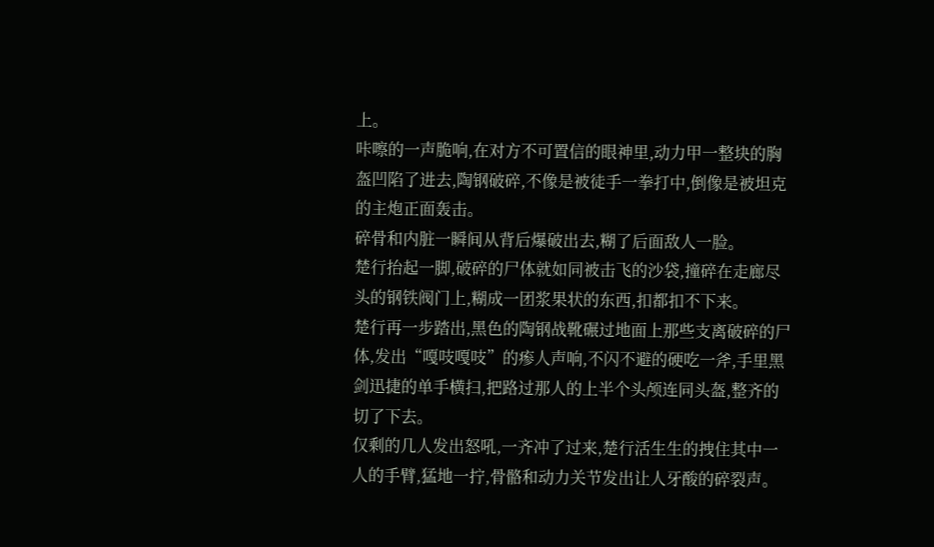上。
咔嚓的一声脆响,在对方不可置信的眼神里,动力甲一整块的胸盔凹陷了进去,陶钢破碎,不像是被徒手一拳打中,倒像是被坦克的主炮正面轰击。
碎骨和内脏一瞬间从背后爆破出去,糊了后面敌人一脸。
楚行抬起一脚,破碎的尸体就如同被击飞的沙袋,撞碎在走廊尽头的钢铁阀门上,糊成一团浆果状的东西,扣都扣不下来。
楚行再一步踏出,黑色的陶钢战靴碾过地面上那些支离破碎的尸体,发出“嘎吱嘎吱”的瘆人声响,不闪不避的硬吃一斧,手里黑剑迅捷的单手横扫,把路过那人的上半个头颅连同头盔,整齐的切了下去。
仅剩的几人发出怒吼,一齐冲了过来,楚行活生生的拽住其中一人的手臂,猛地一拧,骨骼和动力关节发出让人牙酸的碎裂声。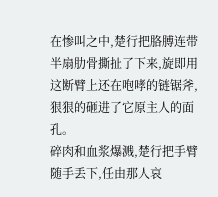在惨叫之中,楚行把胳膊连带半扇肋骨撕扯了下来,旋即用这断臂上还在咆哮的链锯斧,狠狠的砸进了它原主人的面孔。
碎肉和血浆爆溅,楚行把手臂随手丢下,任由那人哀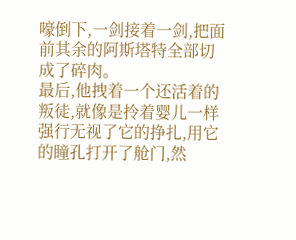嚎倒下,一剑接着一剑,把面前其余的阿斯塔特全部切成了碎肉。
最后,他拽着一个还活着的叛徒,就像是拎着婴儿一样强行无视了它的挣扎,用它的瞳孔打开了舱门,然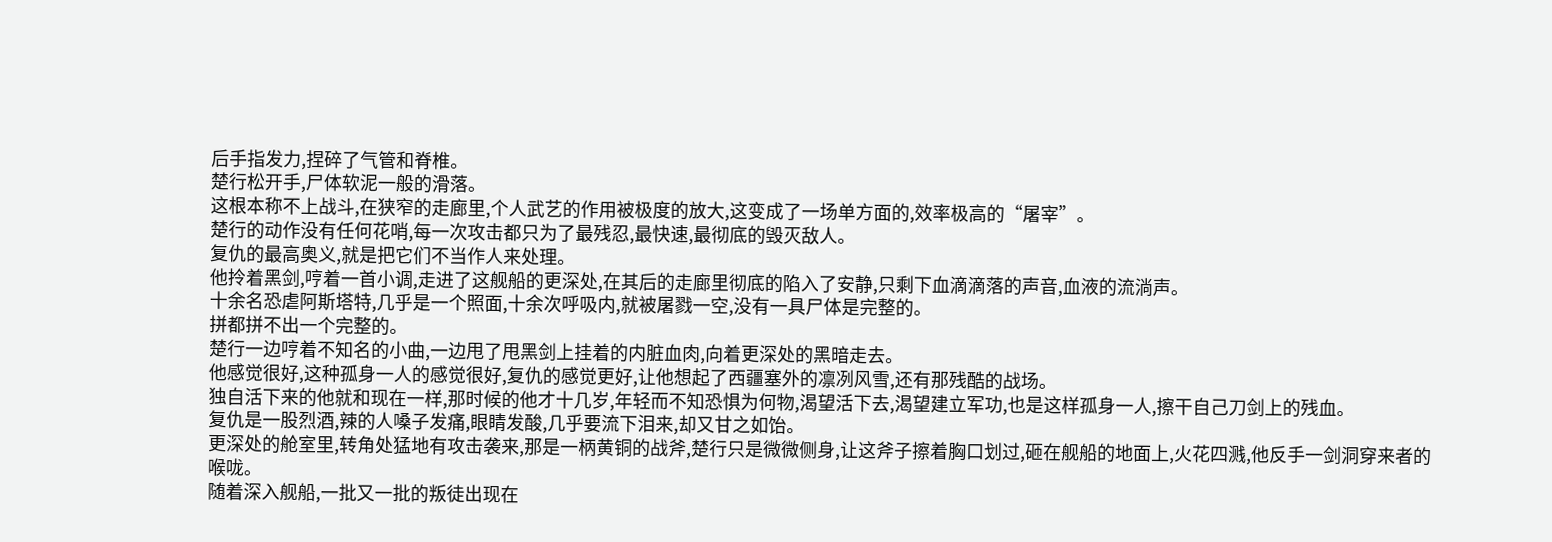后手指发力,捏碎了气管和脊椎。
楚行松开手,尸体软泥一般的滑落。
这根本称不上战斗,在狭窄的走廊里,个人武艺的作用被极度的放大,这变成了一场单方面的,效率极高的“屠宰”。
楚行的动作没有任何花哨,每一次攻击都只为了最残忍,最快速,最彻底的毁灭敌人。
复仇的最高奥义,就是把它们不当作人来处理。
他拎着黑剑,哼着一首小调,走进了这舰船的更深处,在其后的走廊里彻底的陷入了安静,只剩下血滴滴落的声音,血液的流淌声。
十余名恐虐阿斯塔特,几乎是一个照面,十余次呼吸内,就被屠戮一空,没有一具尸体是完整的。
拼都拼不出一个完整的。
楚行一边哼着不知名的小曲,一边甩了甩黑剑上挂着的内脏血肉,向着更深处的黑暗走去。
他感觉很好,这种孤身一人的感觉很好,复仇的感觉更好,让他想起了西疆塞外的凛冽风雪,还有那残酷的战场。
独自活下来的他就和现在一样,那时候的他才十几岁,年轻而不知恐惧为何物,渴望活下去,渴望建立军功,也是这样孤身一人,擦干自己刀剑上的残血。
复仇是一股烈酒,辣的人嗓子发痛,眼睛发酸,几乎要流下泪来,却又甘之如饴。
更深处的舱室里,转角处猛地有攻击袭来,那是一柄黄铜的战斧,楚行只是微微侧身,让这斧子擦着胸口划过,砸在舰船的地面上,火花四溅,他反手一剑洞穿来者的喉咙。
随着深入舰船,一批又一批的叛徒出现在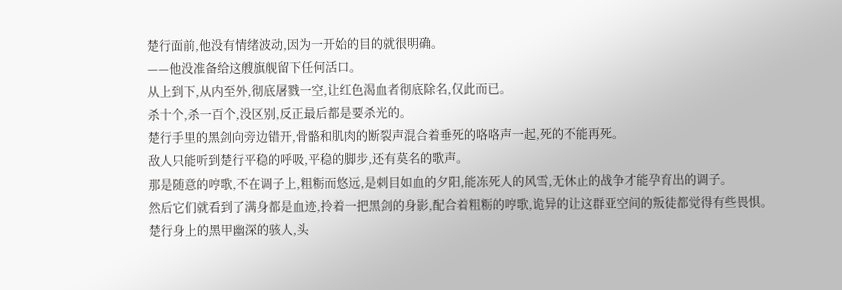楚行面前,他没有情绪波动,因为一开始的目的就很明确。
——他没准备给这艘旗舰留下任何活口。
从上到下,从内至外,彻底屠戮一空,让红色渴血者彻底除名,仅此而已。
杀十个,杀一百个,没区别,反正最后都是要杀光的。
楚行手里的黑剑向旁边错开,骨骼和肌肉的断裂声混合着垂死的咯咯声一起,死的不能再死。
敌人只能听到楚行平稳的呼吸,平稳的脚步,还有莫名的歌声。
那是随意的哼歌,不在调子上,粗粝而悠远,是刺目如血的夕阳,能冻死人的风雪,无休止的战争才能孕育出的调子。
然后它们就看到了满身都是血迹,拎着一把黑剑的身影,配合着粗粝的哼歌,诡异的让这群亚空间的叛徒都觉得有些畏惧。
楚行身上的黑甲幽深的骇人,头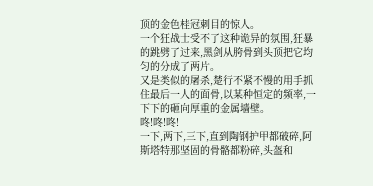顶的金色桂冠刺目的惊人。
一个狂战士受不了这种诡异的氛围,狂暴的跳劈了过来,黑剑从胯骨到头顶把它均匀的分成了两片。
又是类似的屠杀,楚行不紧不慢的用手抓住最后一人的面骨,以某种恒定的频率,一下下的砸向厚重的金属墙壁。
咚!咚!咚!
一下,两下,三下,直到陶钢护甲都破碎,阿斯塔特那坚固的骨骼都粉碎,头盔和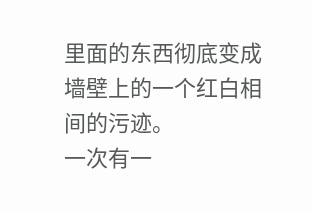里面的东西彻底变成墙壁上的一个红白相间的污迹。
一次有一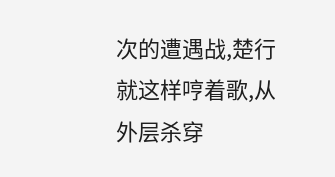次的遭遇战,楚行就这样哼着歌,从外层杀穿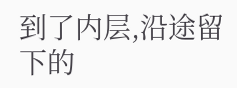到了内层,沿途留下的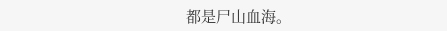都是尸山血海。